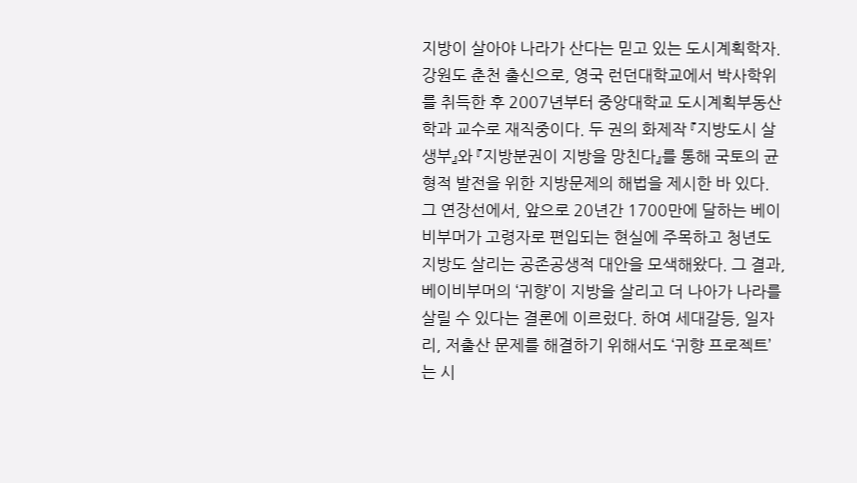지방이 살아야 나라가 산다는 믿고 있는 도시계획학자. 강원도 춘천 출신으로, 영국 런던대학교에서 박사학위를 취득한 후 2007년부터 중앙대학교 도시계획부동산학과 교수로 재직중이다. 두 권의 화제작 『지방도시 살생부』와 『지방분권이 지방을 망친다』를 통해 국토의 균형적 발전을 위한 지방문제의 해법을 제시한 바 있다. 그 연장선에서, 앞으로 20년간 1700만에 달하는 베이비부머가 고령자로 편입되는 현실에 주목하고 청년도 지방도 살리는 공존공생적 대안을 모색해왔다. 그 결과, 베이비부머의 ‘귀향’이 지방을 살리고 더 나아가 나라를 살릴 수 있다는 결론에 이르렀다. 하여 세대갈등, 일자리, 저출산 문제를 해결하기 위해서도 ‘귀향 프로젝트’는 시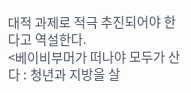대적 과제로 적극 추진되어야 한다고 역설한다.
<베이비부머가 떠나야 모두가 산다 : 청년과 지방을 살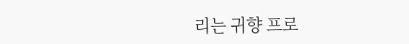리는 귀향 프로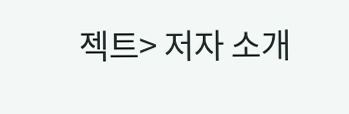젝트> 저자 소개